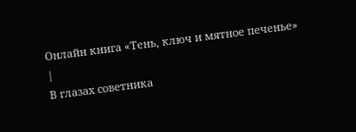Онлайн книга «Тень, ключ и мятное печенье»
|
В глазах советника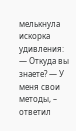мелькнула искорка удивления: — Откуда вы знаете? — У меня свои методы, – ответил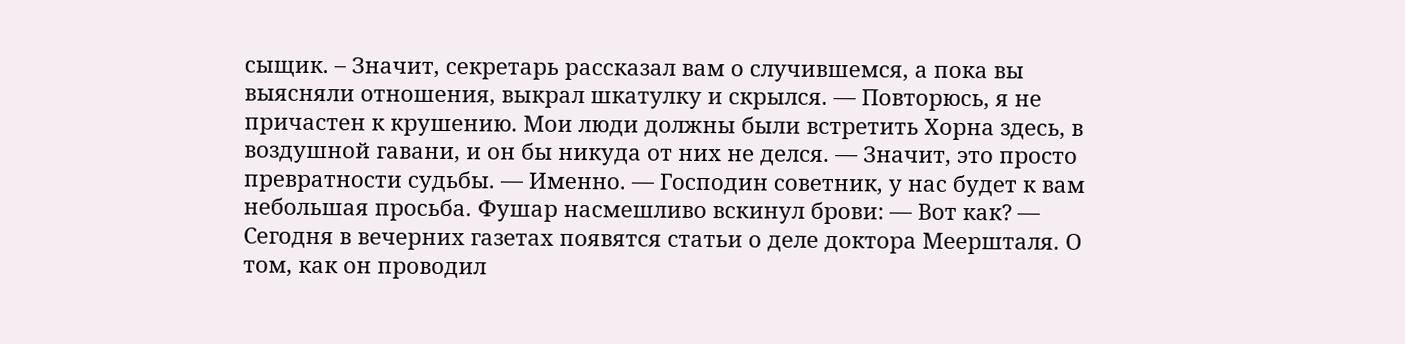сыщик. – Значит, секретарь рассказал вам о случившемся, а пока вы выясняли отношения, выкрал шкатулку и скрылся. — Повторюсь, я не причастен к крушению. Мои люди должны были встретить Хорна здесь, в воздушной гавани, и он бы никуда от них не делся. — Значит, это просто превратности судьбы. — Именно. — Господин советник, у нас будет к вам небольшая просьба. Фушар насмешливо вскинул брови: — Вот как? — Сегодня в вечерних газетах появятся статьи о деле доктора Меершталя. О том, как он проводил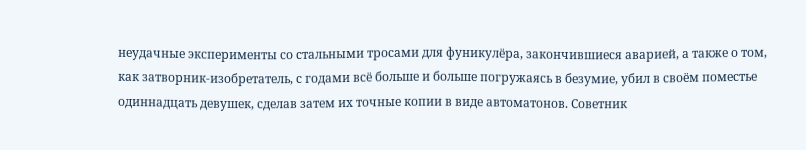неудачные эксперименты со стальными тросами для фуникулёра, закончившиеся аварией, а также о том, как затворник-изобретатель, с годами всё больше и больше погружаясь в безумие, убил в своём поместье одиннадцать девушек, сделав затем их точные копии в виде автоматонов. Советник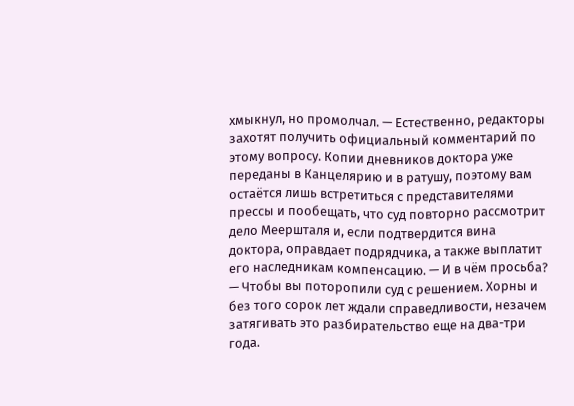хмыкнул, но промолчал. — Естественно, редакторы захотят получить официальный комментарий по этому вопросу. Копии дневников доктора уже переданы в Канцелярию и в ратушу, поэтому вам остаётся лишь встретиться с представителями прессы и пообещать, что суд повторно рассмотрит дело Меершталя и, если подтвердится вина доктора, оправдает подрядчика, а также выплатит его наследникам компенсацию. — И в чём просьба? — Чтобы вы поторопили суд с решением. Хорны и без того сорок лет ждали справедливости, незачем затягивать это разбирательство еще на два-три года.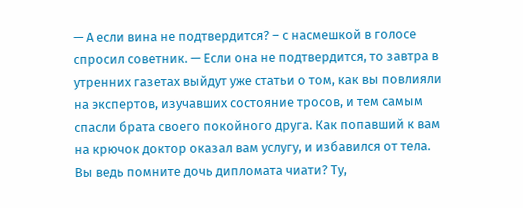— А если вина не подтвердится? – с насмешкой в голосе спросил советник. — Если она не подтвердится, то завтра в утренних газетах выйдут уже статьи о том, как вы повлияли на экспертов, изучавших состояние тросов, и тем самым спасли брата своего покойного друга. Как попавший к вам на крючок доктор оказал вам услугу, и избавился от тела. Вы ведь помните дочь дипломата чиати? Ту,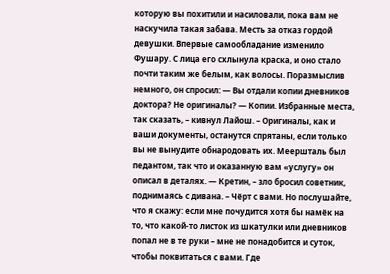которую вы похитили и насиловали, пока вам не наскучила такая забава. Месть за отказ гордой девушки. Впервые самообладание изменило Фушару. С лица его схлынула краска, и оно стало почти таким же белым, как волосы. Поразмыслив немного, он спросил: — Вы отдали копии дневников доктора? Не оригиналы? — Копии. Избранные места, так сказать, – кивнул Лайош. – Оригиналы, как и ваши документы, останутся спрятаны, если только вы не вынудите обнародовать их. Меершталь был педантом, так что и оказанную вам «услугу» он описал в деталях. — Кретин, – зло бросил советник, поднимаясь с дивана. – Чёрт с вами. Но послушайте, что я скажу: если мне почудится хотя бы намёк на то, что какой-то листок из шкатулки или дневников попал не в те руки – мне не понадобится и суток, чтобы поквитаться с вами. Где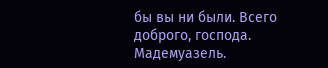бы вы ни были. Всего доброго, господа. Мадемуазель.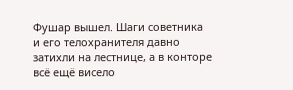Фушар вышел. Шаги советника и его телохранителя давно затихли на лестнице, а в конторе всё ещё висело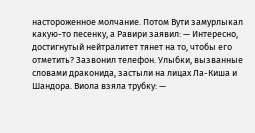настороженное молчание. Потом Вути замурлыкал какую-то песенку, а Равири заявил: — Интересно, достигнутый нейтралитет тянет на то, чтобы его отметить? Зазвонил телефон. Улыбки, вызванные словами драконида, застыли на лицах Ла-Киша и Шандора. Виола взяла трубку: —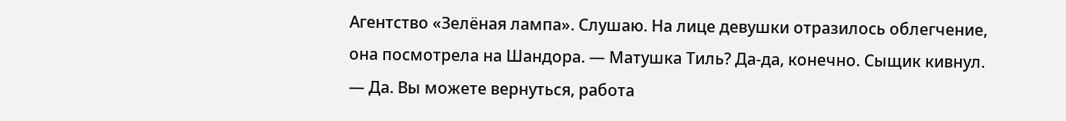Агентство «Зелёная лампа». Слушаю. На лице девушки отразилось облегчение, она посмотрела на Шандора. — Матушка Тиль? Да-да, конечно. Сыщик кивнул. — Да. Вы можете вернуться, работа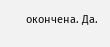окончена. Да.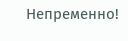Непременно!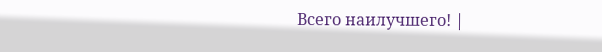Всего наилучшего! |